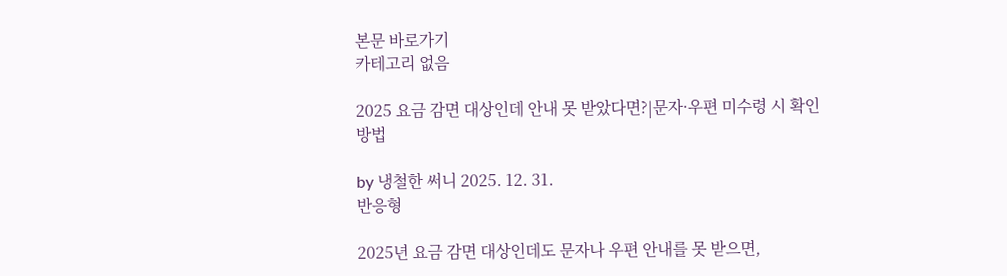본문 바로가기
카테고리 없음

2025 요금 감면 대상인데 안내 못 받았다면?|문자·우편 미수령 시 확인 방법

by 냉철한 써니 2025. 12. 31.
반응형

2025년 요금 감면 대상인데도 문자나 우편 안내를 못 받으면,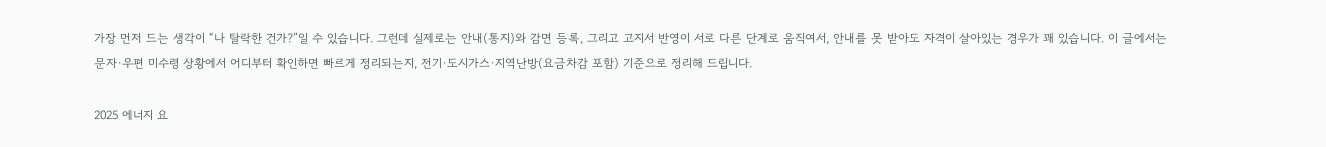가장 먼저 드는 생각이 “나 탈락한 건가?”일 수 있습니다. 그런데 실제로는 안내(통지)와 감면 등록, 그리고 고지서 반영이 서로 다른 단계로 움직여서, 안내를 못 받아도 자격이 살아있는 경우가 꽤 있습니다. 이 글에서는 문자·우편 미수령 상황에서 어디부터 확인하면 빠르게 정리되는지, 전기·도시가스·지역난방(요금차감 포함) 기준으로 정리해 드립니다.

2025 에너지 요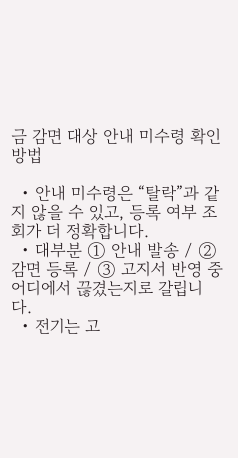금 감면 대상 안내 미수령 확인 방법

  • 안내 미수령은 “탈락”과 같지 않을 수 있고, 등록 여부 조회가 더 정확합니다.
  • 대부분 ① 안내 발송 / ② 감면 등록 / ③ 고지서 반영 중 어디에서 끊겼는지로 갈립니다.
  • 전기는 고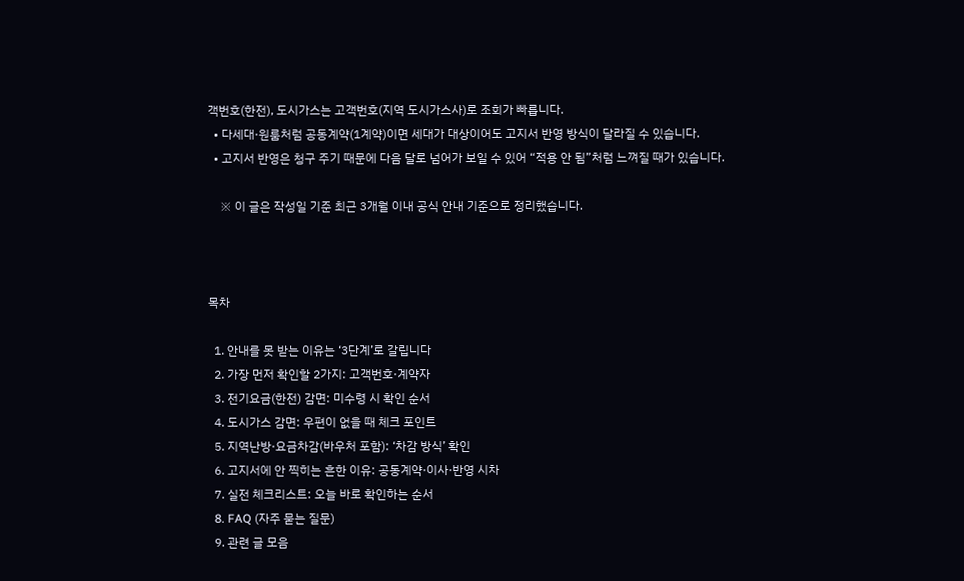객번호(한전), 도시가스는 고객번호(지역 도시가스사)로 조회가 빠릅니다.
  • 다세대·원룸처럼 공동계약(1계약)이면 세대가 대상이어도 고지서 반영 방식이 달라질 수 있습니다.
  • 고지서 반영은 청구 주기 때문에 다음 달로 넘어가 보일 수 있어 “적용 안 됨”처럼 느껴질 때가 있습니다.

    ※ 이 글은 작성일 기준 최근 3개월 이내 공식 안내 기준으로 정리했습니다.



목차

  1. 안내를 못 받는 이유는 ‘3단계’로 갈립니다
  2. 가장 먼저 확인할 2가지: 고객번호·계약자
  3. 전기요금(한전) 감면: 미수령 시 확인 순서
  4. 도시가스 감면: 우편이 없을 때 체크 포인트
  5. 지역난방·요금차감(바우처 포함): ‘차감 방식’ 확인
  6. 고지서에 안 찍히는 흔한 이유: 공동계약·이사·반영 시차
  7. 실전 체크리스트: 오늘 바로 확인하는 순서
  8. FAQ (자주 묻는 질문)
  9. 관련 글 모음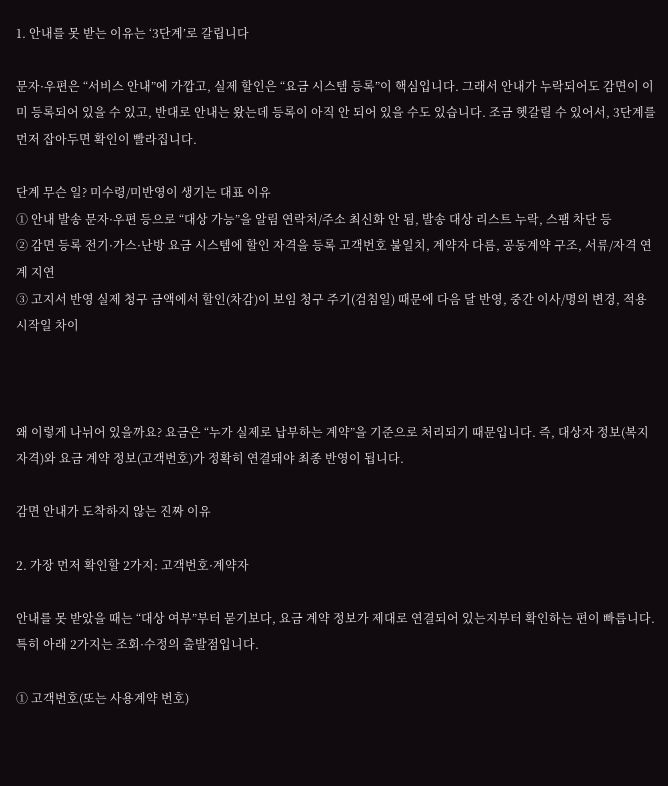1. 안내를 못 받는 이유는 ‘3단계’로 갈립니다

문자·우편은 “서비스 안내”에 가깝고, 실제 할인은 “요금 시스템 등록”이 핵심입니다. 그래서 안내가 누락되어도 감면이 이미 등록되어 있을 수 있고, 반대로 안내는 왔는데 등록이 아직 안 되어 있을 수도 있습니다. 조금 헷갈릴 수 있어서, 3단계를 먼저 잡아두면 확인이 빨라집니다.

단계 무슨 일? 미수령/미반영이 생기는 대표 이유
① 안내 발송 문자·우편 등으로 “대상 가능”을 알림 연락처/주소 최신화 안 됨, 발송 대상 리스트 누락, 스팸 차단 등
② 감면 등록 전기·가스·난방 요금 시스템에 할인 자격을 등록 고객번호 불일치, 계약자 다름, 공동계약 구조, 서류/자격 연계 지연
③ 고지서 반영 실제 청구 금액에서 할인(차감)이 보임 청구 주기(검침일) 때문에 다음 달 반영, 중간 이사/명의 변경, 적용 시작일 차이



왜 이렇게 나뉘어 있을까요? 요금은 “누가 실제로 납부하는 계약”을 기준으로 처리되기 때문입니다. 즉, 대상자 정보(복지 자격)와 요금 계약 정보(고객번호)가 정확히 연결돼야 최종 반영이 됩니다.

감면 안내가 도착하지 않는 진짜 이유

2. 가장 먼저 확인할 2가지: 고객번호·계약자

안내를 못 받았을 때는 “대상 여부”부터 묻기보다, 요금 계약 정보가 제대로 연결되어 있는지부터 확인하는 편이 빠릅니다. 특히 아래 2가지는 조회·수정의 출발점입니다.

① 고객번호(또는 사용계약 번호)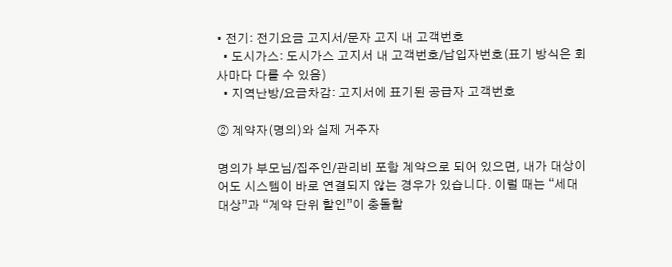• 전기: 전기요금 고지서/문자 고지 내 고객번호
  • 도시가스: 도시가스 고지서 내 고객번호/납입자번호(표기 방식은 회사마다 다를 수 있음)
  • 지역난방/요금차감: 고지서에 표기된 공급자 고객번호

② 계약자(명의)와 실제 거주자

명의가 부모님/집주인/관리비 포함 계약으로 되어 있으면, 내가 대상이어도 시스템이 바로 연결되지 않는 경우가 있습니다. 이럴 때는 “세대 대상”과 “계약 단위 할인”이 충돌할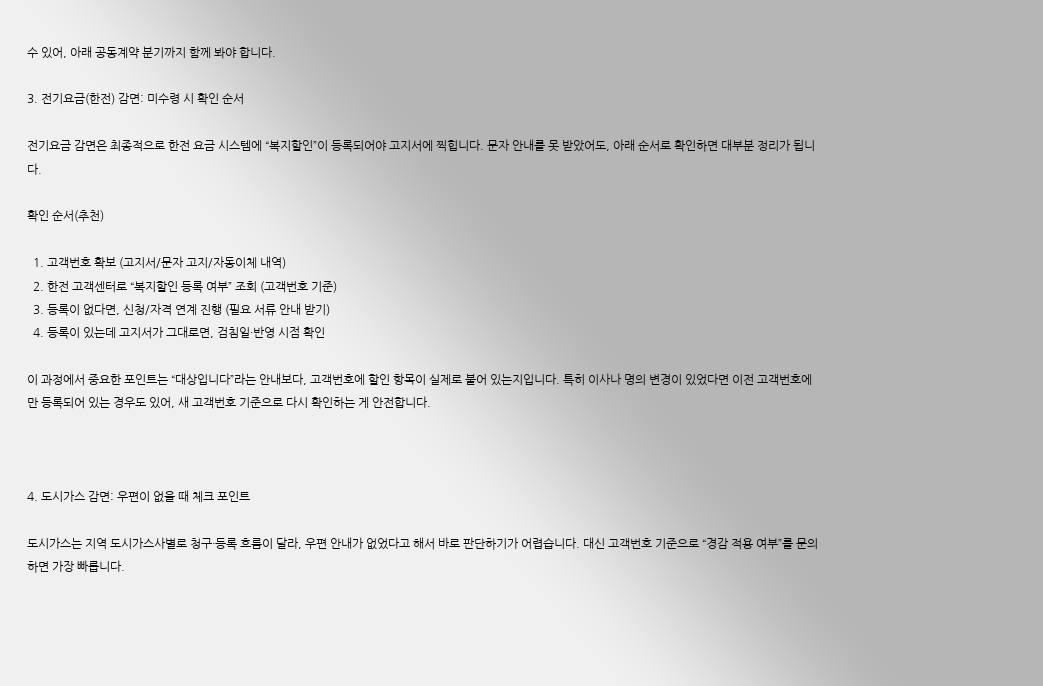수 있어, 아래 공동계약 분기까지 함께 봐야 합니다.

3. 전기요금(한전) 감면: 미수령 시 확인 순서

전기요금 감면은 최종적으로 한전 요금 시스템에 “복지할인”이 등록되어야 고지서에 찍힙니다. 문자 안내를 못 받았어도, 아래 순서로 확인하면 대부분 정리가 됩니다.

확인 순서(추천)

  1. 고객번호 확보 (고지서/문자 고지/자동이체 내역)
  2. 한전 고객센터로 “복지할인 등록 여부” 조회 (고객번호 기준)
  3. 등록이 없다면, 신청/자격 연계 진행 (필요 서류 안내 받기)
  4. 등록이 있는데 고지서가 그대로면, 검침일·반영 시점 확인

이 과정에서 중요한 포인트는 “대상입니다”라는 안내보다, 고객번호에 할인 항목이 실제로 붙어 있는지입니다. 특히 이사나 명의 변경이 있었다면 이전 고객번호에만 등록되어 있는 경우도 있어, 새 고객번호 기준으로 다시 확인하는 게 안전합니다.



4. 도시가스 감면: 우편이 없을 때 체크 포인트

도시가스는 지역 도시가스사별로 청구·등록 흐름이 달라, 우편 안내가 없었다고 해서 바로 판단하기가 어렵습니다. 대신 고객번호 기준으로 “경감 적용 여부”를 문의하면 가장 빠릅니다.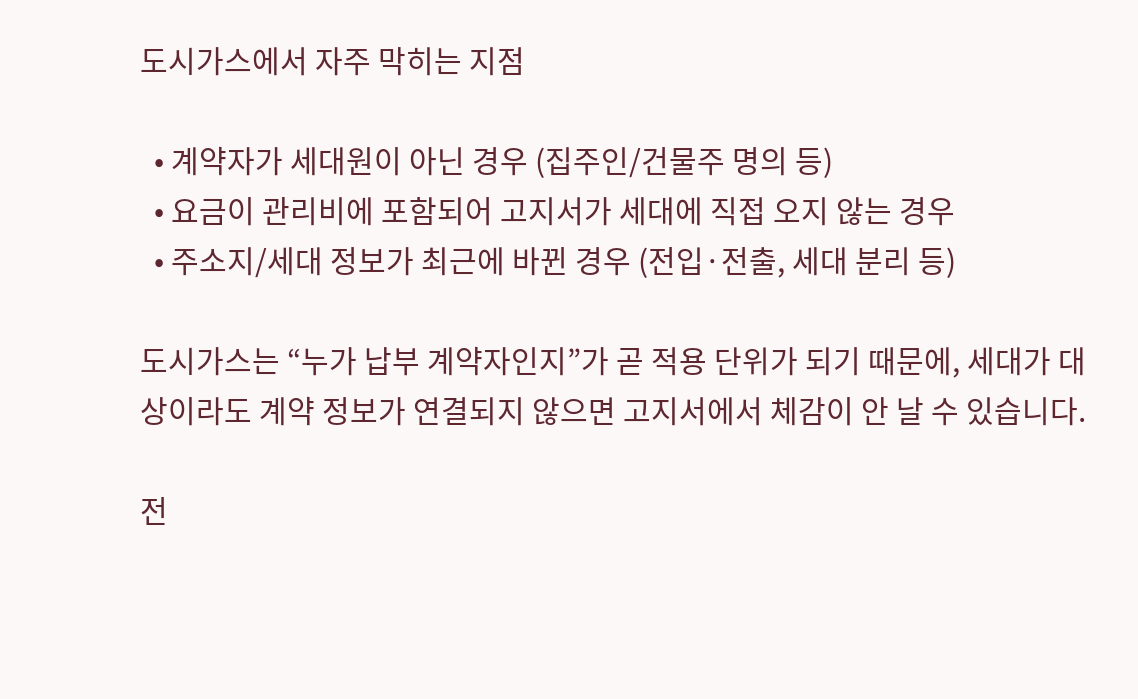도시가스에서 자주 막히는 지점

  • 계약자가 세대원이 아닌 경우 (집주인/건물주 명의 등)
  • 요금이 관리비에 포함되어 고지서가 세대에 직접 오지 않는 경우
  • 주소지/세대 정보가 최근에 바뀐 경우 (전입·전출, 세대 분리 등)

도시가스는 “누가 납부 계약자인지”가 곧 적용 단위가 되기 때문에, 세대가 대상이라도 계약 정보가 연결되지 않으면 고지서에서 체감이 안 날 수 있습니다.

전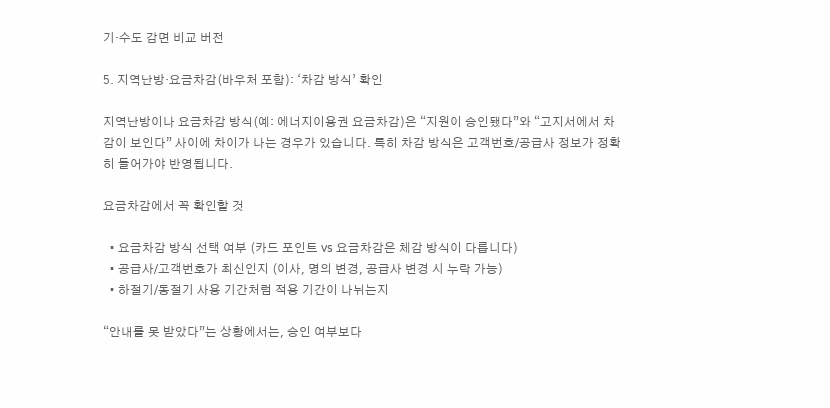기·수도 감면 비교 버전

5. 지역난방·요금차감(바우처 포함): ‘차감 방식’ 확인

지역난방이나 요금차감 방식(예: 에너지이용권 요금차감)은 “지원이 승인됐다”와 “고지서에서 차감이 보인다” 사이에 차이가 나는 경우가 있습니다. 특히 차감 방식은 고객번호/공급사 정보가 정확히 들어가야 반영됩니다.

요금차감에서 꼭 확인할 것

  • 요금차감 방식 선택 여부 (카드 포인트 vs 요금차감은 체감 방식이 다릅니다)
  • 공급사/고객번호가 최신인지 (이사, 명의 변경, 공급사 변경 시 누락 가능)
  • 하절기/동절기 사용 기간처럼 적용 기간이 나뉘는지

“안내를 못 받았다”는 상황에서는, 승인 여부보다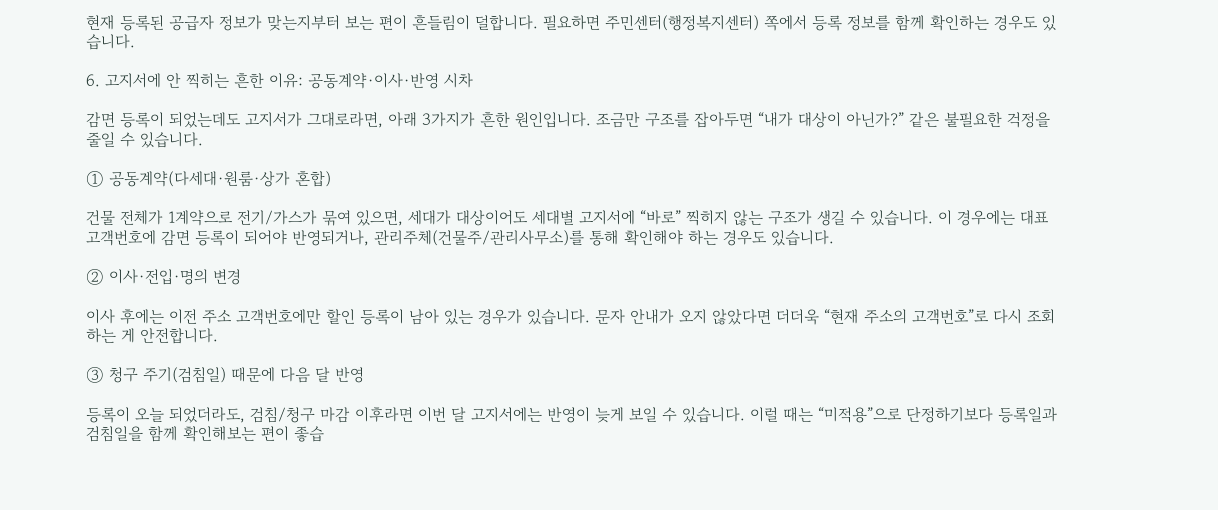현재 등록된 공급자 정보가 맞는지부터 보는 편이 흔들림이 덜합니다. 필요하면 주민센터(행정복지센터) 쪽에서 등록 정보를 함께 확인하는 경우도 있습니다.

6. 고지서에 안 찍히는 흔한 이유: 공동계약·이사·반영 시차

감면 등록이 되었는데도 고지서가 그대로라면, 아래 3가지가 흔한 원인입니다. 조금만 구조를 잡아두면 “내가 대상이 아닌가?” 같은 불필요한 걱정을 줄일 수 있습니다.

① 공동계약(다세대·원룸·상가 혼합)

건물 전체가 1계약으로 전기/가스가 묶여 있으면, 세대가 대상이어도 세대별 고지서에 “바로” 찍히지 않는 구조가 생길 수 있습니다. 이 경우에는 대표 고객번호에 감면 등록이 되어야 반영되거나, 관리주체(건물주/관리사무소)를 통해 확인해야 하는 경우도 있습니다.

② 이사·전입·명의 변경

이사 후에는 이전 주소 고객번호에만 할인 등록이 남아 있는 경우가 있습니다. 문자 안내가 오지 않았다면 더더욱 “현재 주소의 고객번호”로 다시 조회하는 게 안전합니다.

③ 청구 주기(검침일) 때문에 다음 달 반영

등록이 오늘 되었더라도, 검침/청구 마감 이후라면 이번 달 고지서에는 반영이 늦게 보일 수 있습니다. 이럴 때는 “미적용”으로 단정하기보다 등록일과 검침일을 함께 확인해보는 편이 좋습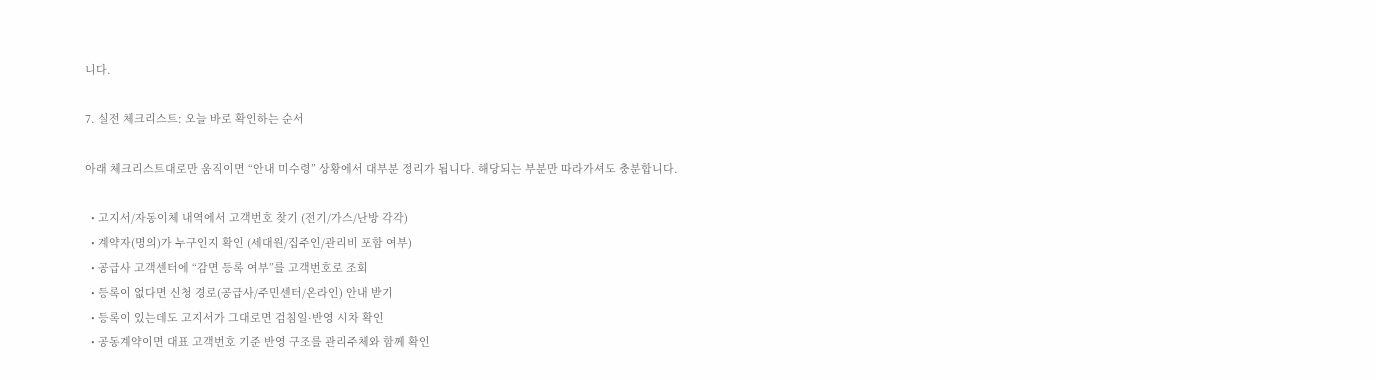니다.

7. 실전 체크리스트: 오늘 바로 확인하는 순서

아래 체크리스트대로만 움직이면 “안내 미수령” 상황에서 대부분 정리가 됩니다. 해당되는 부분만 따라가셔도 충분합니다.

  • 고지서/자동이체 내역에서 고객번호 찾기 (전기/가스/난방 각각)
  • 계약자(명의)가 누구인지 확인 (세대원/집주인/관리비 포함 여부)
  • 공급사 고객센터에 “감면 등록 여부”를 고객번호로 조회
  • 등록이 없다면 신청 경로(공급사/주민센터/온라인) 안내 받기
  • 등록이 있는데도 고지서가 그대로면 검침일·반영 시차 확인
  • 공동계약이면 대표 고객번호 기준 반영 구조를 관리주체와 함께 확인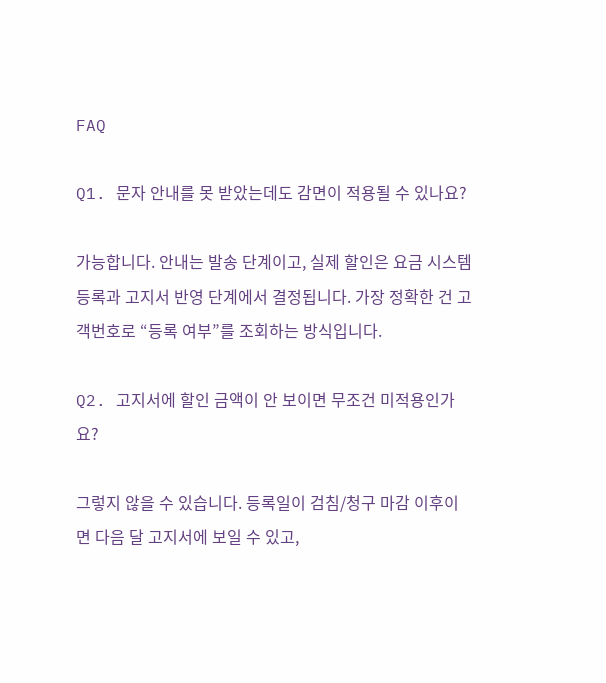FAQ

Q1. 문자 안내를 못 받았는데도 감면이 적용될 수 있나요?

가능합니다. 안내는 발송 단계이고, 실제 할인은 요금 시스템 등록과 고지서 반영 단계에서 결정됩니다. 가장 정확한 건 고객번호로 “등록 여부”를 조회하는 방식입니다.

Q2. 고지서에 할인 금액이 안 보이면 무조건 미적용인가요?

그렇지 않을 수 있습니다. 등록일이 검침/청구 마감 이후이면 다음 달 고지서에 보일 수 있고,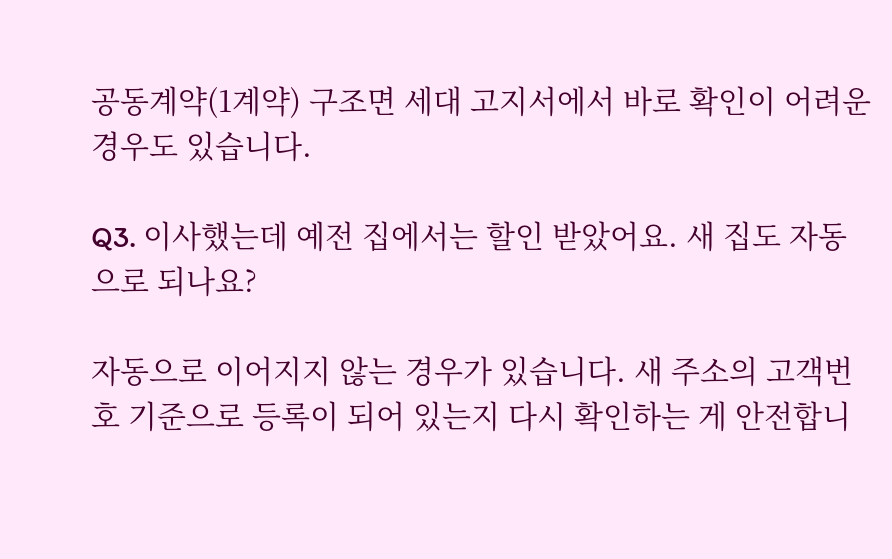공동계약(1계약) 구조면 세대 고지서에서 바로 확인이 어려운 경우도 있습니다.

Q3. 이사했는데 예전 집에서는 할인 받았어요. 새 집도 자동으로 되나요?

자동으로 이어지지 않는 경우가 있습니다. 새 주소의 고객번호 기준으로 등록이 되어 있는지 다시 확인하는 게 안전합니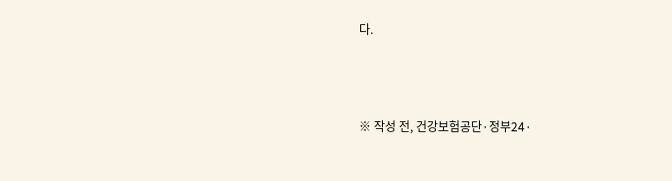다.



※ 작성 전, 건강보험공단·정부24·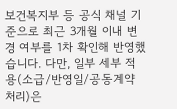보건복지부 등 공식 채널 기준으로 최근 3개월 이내 변경 여부를 1차 확인해 반영했습니다. 다만, 일부 세부 적용(소급/반영일/공동계약 처리)은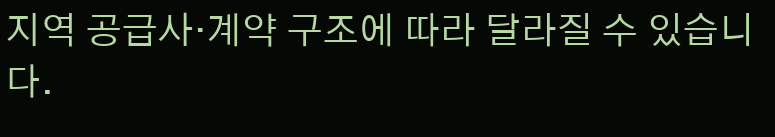지역 공급사·계약 구조에 따라 달라질 수 있습니다.